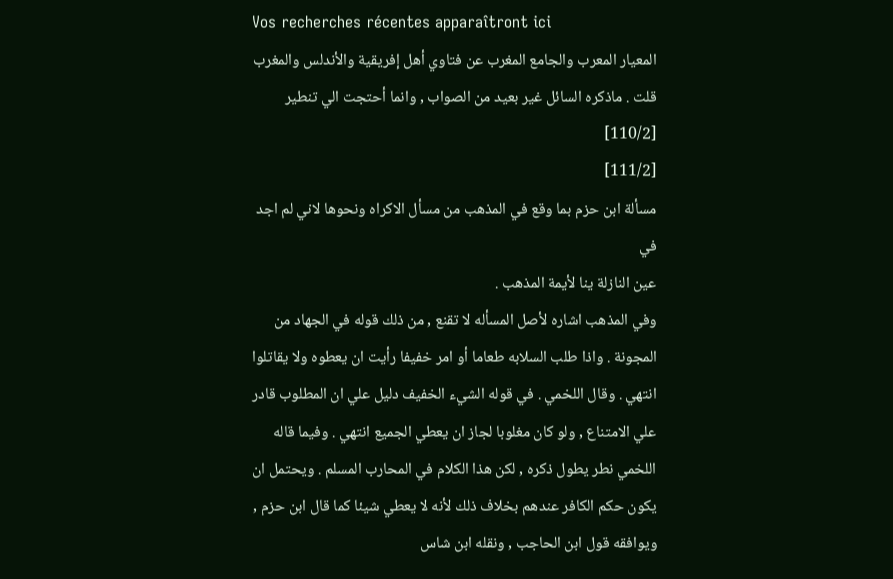Vos recherches récentes apparaîtront ici
المعيار المعرب والجامع المغرب عن فتاوي أهل إفريقية والأندلس والمغرب
قلت . ماذكره السائل غير بعيد من الصواب , وانما أحتجت الي تنطير
[110/2]
[111/2]
مسألة ابن حزم بما وقع في المذهب من مسأل الاكراه ونحوها لاني لم اجد في
عين النازلة ينا لأيمة المذهب .
وفي المذهب اشاره لأصل المسأله لا تقنع , من ذلك قوله في الجهاد من
المجونة . واذا طلب السلابه طعاما أو امر خفيفا رأيت ان يعطوه ولا يقاتلوا
انتهي . وقال اللخمي . في قوله الشيء الخفيف دليل علي ان المطلوب قادر
علي الامتناع , ولو كان مغلوبا لجاز ان يعطي الجميع انتهي . وفيما قاله
اللخمي نطر يطول ذكره , لكن هذا الكلام في المحارب المسلم . ويحتمل ان
يكون حكم الكافر عندهم بخلاف ذلك لأنه لا يعطي شيئا كما قال ابن حزم ,
ويوافقه قول ابن الحاجب , ونقله ابن شاس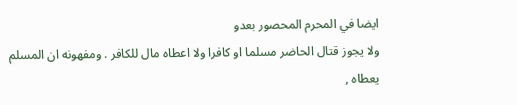ايضا في المحرم المحصور بعدو
ولا يجوز قتال الحاضر مسلما او كافرا ولا اعطاه مال للكافر . ومفهونه ان المسلم
يعطاه ,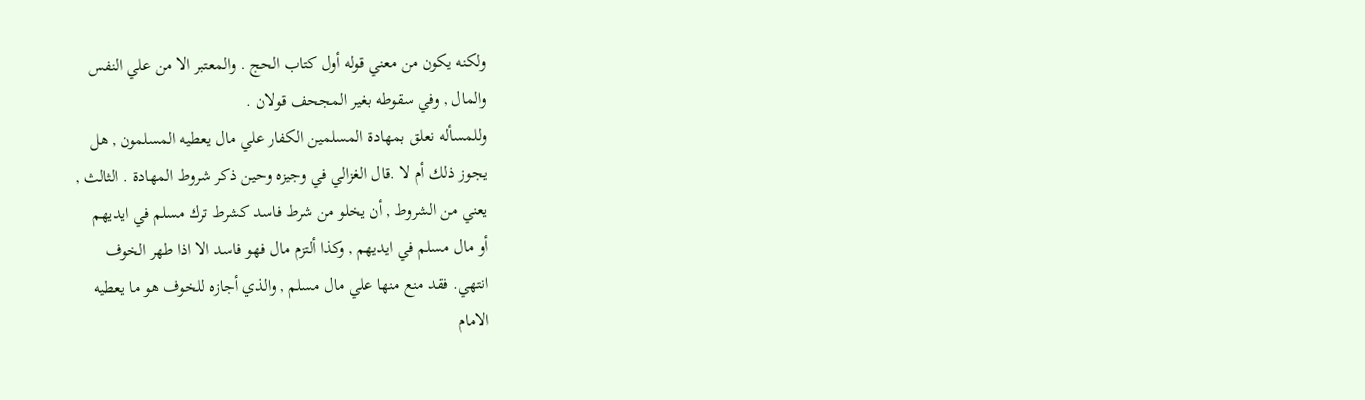ولكنه يكون من معني قوله أول كتاب الحج . والمعتبر الا من علي النفس
والمال , وفي سقوطه بغير المجحف قولان .
وللمسأله نعلق بمهادة المسلمين الكفار علي مال يعطيه المسلمون , هل
يجوز ذلك أم لا .قال الغزالي في وجيزه وحين ذكر شروط المهادة . الثالث ,
يعني من الشروط , أن يخلو من شرط فاسد كشرط ترك مسلم في ايديهم
أو مال مسلم في ايديهم , وكذا ألتزم مال فهو فاسد الا اذا طهر الخوف
انتهي. فقد منع منها علي مال مسلم , والذي أجازه للخوف هو ما يعطيه
الامام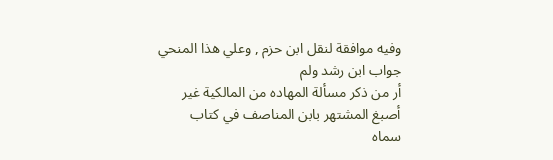وفيه موافقة لنقل ابن حزم , وعلي هذا المنحي جواب ابن رشد ولم
أر من ذكر مسألة المهاده من المالكية غير أصبغ المشتهر بابن المناصف في كتاب
سماه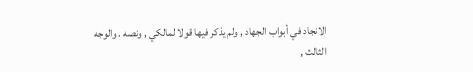الانجاد في أبواب الجهاد , ولم يذكر فيها قولا لمالكي , ونصه . والوجه
الثالث ,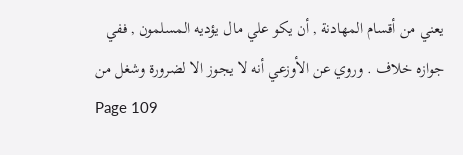يعني من أقسام المهادنة , أن يكو علي مال يؤديه المسلمون , ففي
جوازه خلاف . وروي عن الأوزعي أنه لا يجوز الا لضرورة وشغل من
Page 109